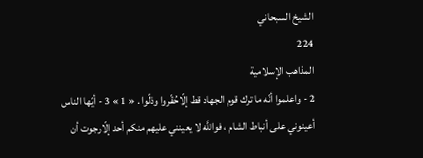الشيخ السبحاني
224
المذاهب الإسلامية
2 - واعلموا أنّه ما ترك قوم الجهاد قط إلّاحُقّروا وذلّوا . « 1 » 3 - أيّها الناس أعينوني على أنباط الشام ، فواللَّه لا يعينني عليهم منكم أحد إلّارجوت أن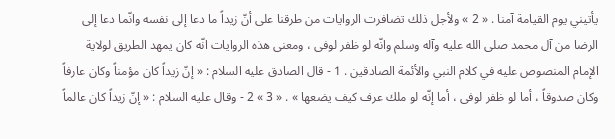يأتيني يوم القيامة آمنا . « 2 » ولأجل ذلك تضافرت الروايات من طرقنا على أنّ زيداً ما دعا إلى نفسه وانّما دعا إلى الرضا من آل محمد صلى الله عليه وآله وسلم وانّه لو ظفر لوفى ، ومعنى هذه الروايات انّه كان يمهد الطريق لولاية الإمام المنصوص عليه في كلام النبي والأئمة الصادقين . 1 - قال الصادق عليه السلام : « إنّ زيداً كان مؤمناً وكان عارفاً وكان صدوقاً ، أما لو ظفر لوفى ، أما إنّه لو ملك عرف كيف يضعها » . « 3 » 2 - وقال عليه السلام : « إنّ زيداً كان عالماً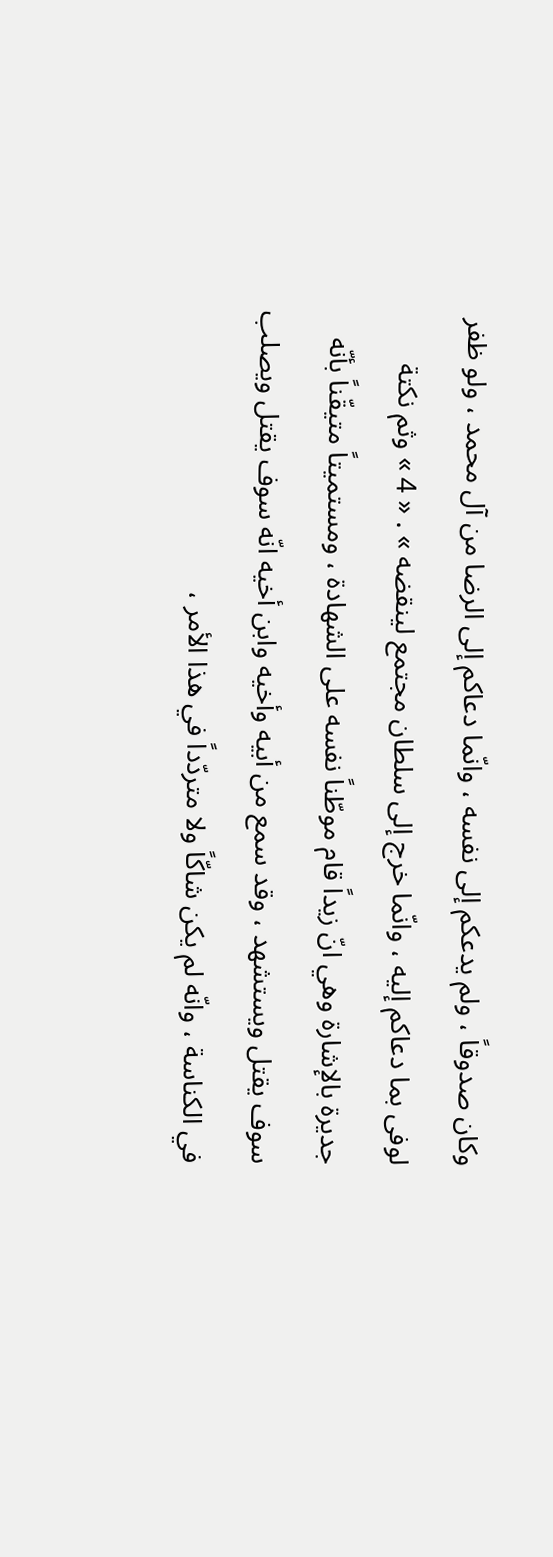وكان صدوقاً ، ولم يدعكم إلى نفسه ، وانّما دعاكم إلى الرضا من آل محمد ، ولو ظفر لوفى بما دعاكم إليه ، وانّما خرج إلى سلطان مجتمع لينقضه » . « 4 » وثم نكتة جديرة بالإشارة وهي انّ زيداً قام موطّناً نفسه على الشهادة ، ومستميتاً متيقّناً بأنّه سوف يقتل ويستشهد ، وقد سمع من أبيه وأخيه وابن أخيه انّه سوف يقتل ويصلب في الكناسة ، وانّه لم يكن شاكّاً ولا متردّداً في هذا الأمر ،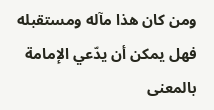ومن كان هذا مآله ومستقبله فهل يمكن أن يدّعي الإمامة بالمعنى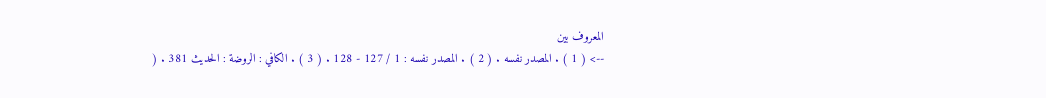المعروف بين
--> ( 1 ) . المصدر نفسه . ( 2 ) . المصدر نفسه : 1 / 127 - 128 . ( 3 ) . الكافي : الروضة : الحديث 381 . (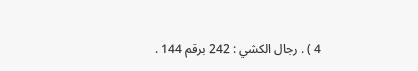4 ) . رجال الكشي : 242 برقم 144 .